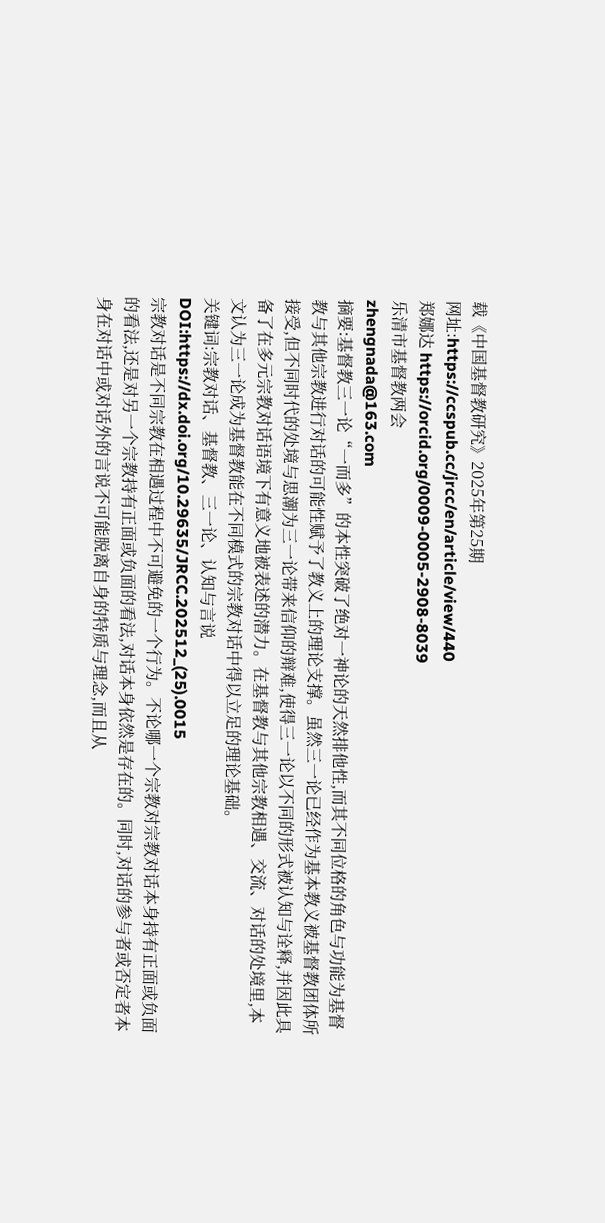载《中国基督教研究》2025年第25期
网址:https://ccspub.cc/jrcc/en/article/view/440
郑娜达 https://orcid.org/0009-0005-2908-8039
乐清市基督教两会
zhengnada@163.com
摘要:基督教三一论“一而多”的本性突破了绝对一神论的天然排他性,而其不同位格的角色与功能为基督教与其他宗教进行对话的可能性赋予了教义上的理论支撑。虽然三一论已经作为基本教义被基督教团体所接受,但不同时代的处境与思潮为三一论带来信仰的辩难,使得三一论以不同的形式被认知与诠释,并因此具备了在多元宗教对话语境下有意义地被表述的潜力。在基督教与其他宗教相遇、交流、对话的处境里,本文认为三一论成为基督教能在不同模式的宗教对话中得以立足的理论基础。
关键词:宗教对话、基督教、三一论、认知与言说
DOI:https://dx.doi.org/10.29635/JRCC.202512_(25).0015
宗教对话是不同宗教在相遇过程中不可避免的一个行为。不论哪一个宗教对宗教对话本身持有正面或负面的看法,还是对另一个宗教持有正面或负面的看法,对话本身依然是存在的。同时,对话的参与者或否定者本身在对话中或对话外的言说不可能脱离自身的特质与理念,而且从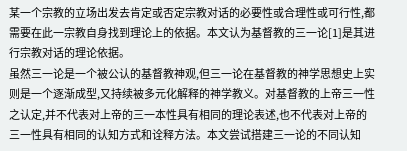某一个宗教的立场出发去肯定或否定宗教对话的必要性或合理性或可行性,都需要在此一宗教自身找到理论上的依据。本文认为基督教的三一论[1]是其进行宗教对话的理论依据。
虽然三一论是一个被公认的基督教神观,但三一论在基督教的神学思想史上实则是一个逐渐成型,又持续被多元化解释的神学教义。对基督教的上帝三一性之认定,并不代表对上帝的三一本性具有相同的理论表述,也不代表对上帝的三一性具有相同的认知方式和诠释方法。本文尝试搭建三一论的不同认知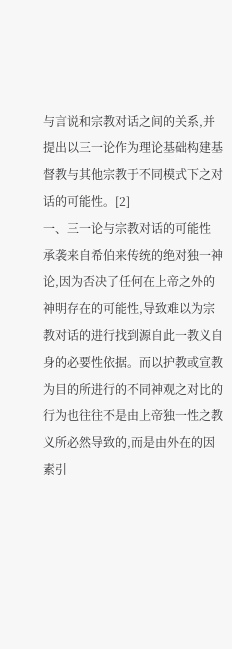与言说和宗教对话之间的关系,并提出以三一论作为理论基础构建基督教与其他宗教于不同模式下之对话的可能性。[2]
一、三一论与宗教对话的可能性
承袭来自希伯来传统的绝对独一神论,因为否决了任何在上帝之外的神明存在的可能性,导致难以为宗教对话的进行找到源自此一教义自身的必要性依据。而以护教或宣教为目的所进行的不同神观之对比的行为也往往不是由上帝独一性之教义所必然导致的,而是由外在的因素引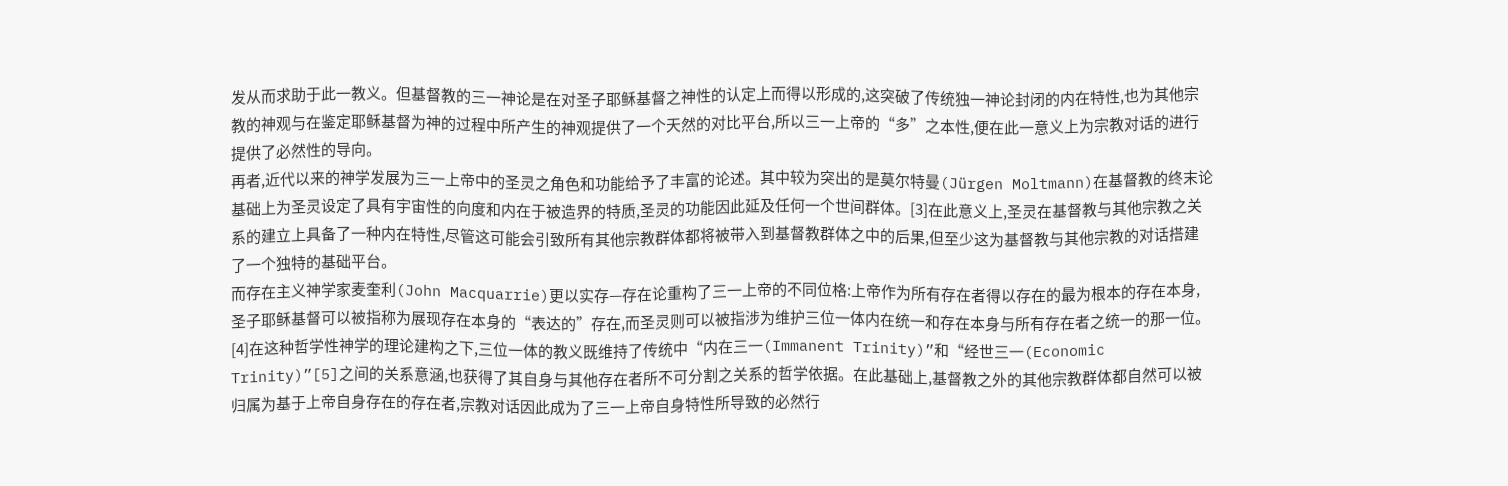发从而求助于此一教义。但基督教的三一神论是在对圣子耶稣基督之神性的认定上而得以形成的,这突破了传统独一神论封闭的内在特性,也为其他宗教的神观与在鉴定耶稣基督为神的过程中所产生的神观提供了一个天然的对比平台,所以三一上帝的“多”之本性,便在此一意义上为宗教对话的进行提供了必然性的导向。
再者,近代以来的神学发展为三一上帝中的圣灵之角色和功能给予了丰富的论述。其中较为突出的是莫尔特曼(Jürgen Moltmann)在基督教的终末论基础上为圣灵设定了具有宇宙性的向度和内在于被造界的特质,圣灵的功能因此延及任何一个世间群体。[3]在此意义上,圣灵在基督教与其他宗教之关系的建立上具备了一种内在特性,尽管这可能会引致所有其他宗教群体都将被带入到基督教群体之中的后果,但至少这为基督教与其他宗教的对话搭建了一个独特的基础平台。
而存在主义神学家麦奎利(John Macquarrie)更以实存—存在论重构了三一上帝的不同位格:上帝作为所有存在者得以存在的最为根本的存在本身,圣子耶稣基督可以被指称为展现存在本身的“表达的”存在,而圣灵则可以被指涉为维护三位一体内在统一和存在本身与所有存在者之统一的那一位。[4]在这种哲学性神学的理论建构之下,三位一体的教义既维持了传统中“内在三一(Immanent Trinity)”和“经世三一(Economic Trinity)”[5]之间的关系意涵,也获得了其自身与其他存在者所不可分割之关系的哲学依据。在此基础上,基督教之外的其他宗教群体都自然可以被归属为基于上帝自身存在的存在者,宗教对话因此成为了三一上帝自身特性所导致的必然行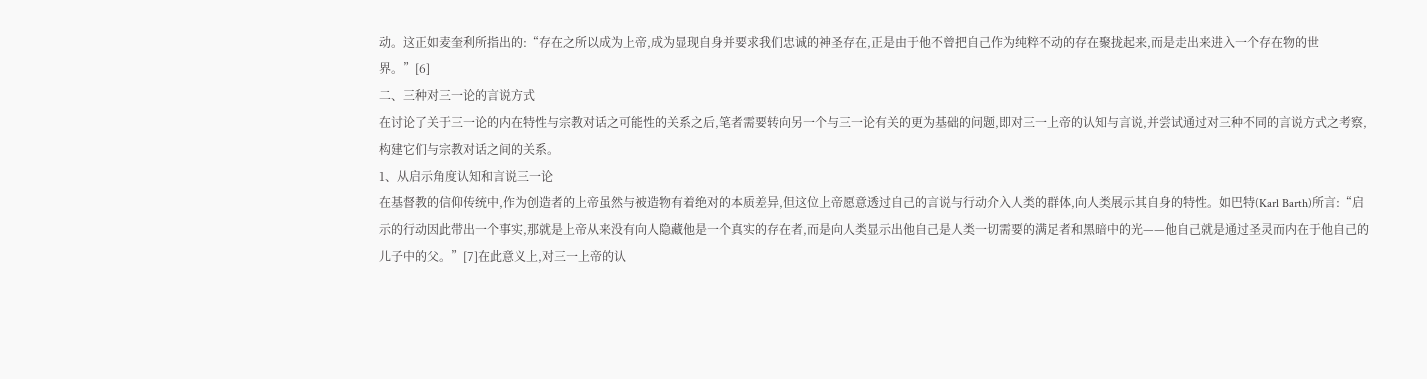动。这正如麦奎利所指出的:“存在之所以成为上帝,成为显现自身并要求我们忠诚的神圣存在,正是由于他不曾把自己作为纯粹不动的存在聚拢起来,而是走出来进入一个存在物的世界。”[6]
二、三种对三一论的言说方式
在讨论了关于三一论的内在特性与宗教对话之可能性的关系之后,笔者需要转向另一个与三一论有关的更为基础的问题,即对三一上帝的认知与言说,并尝试通过对三种不同的言说方式之考察,构建它们与宗教对话之间的关系。
1、从启示角度认知和言说三一论
在基督教的信仰传统中,作为创造者的上帝虽然与被造物有着绝对的本质差异,但这位上帝愿意透过自己的言说与行动介入人类的群体,向人类展示其自身的特性。如巴特(Karl Barth)所言:“启示的行动因此带出一个事实,那就是上帝从来没有向人隐藏他是一个真实的存在者,而是向人类显示出他自己是人类一切需要的满足者和黑暗中的光——他自己就是通过圣灵而内在于他自己的儿子中的父。”[7]在此意义上,对三一上帝的认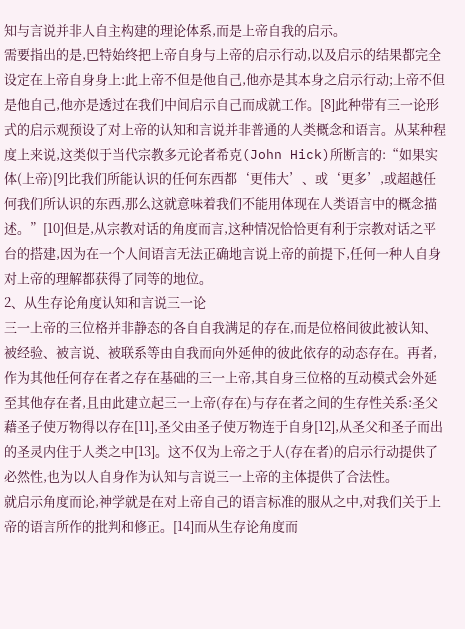知与言说并非人自主构建的理论体系,而是上帝自我的启示。
需要指出的是,巴特始终把上帝自身与上帝的启示行动,以及启示的结果都完全设定在上帝自身身上:此上帝不但是他自己,他亦是其本身之启示行动;上帝不但是他自己,他亦是透过在我们中间启示自己而成就工作。[8]此种带有三一论形式的启示观预设了对上帝的认知和言说并非普通的人类概念和语言。从某种程度上来说,这类似于当代宗教多元论者希克(John Hick)所断言的:“如果实体(上帝)[9]比我们所能认识的任何东西都‘更伟大’、或‘更多’,或超越任何我们所认识的东西,那么这就意味着我们不能用体现在人类语言中的概念描述。”[10]但是,从宗教对话的角度而言,这种情况恰恰更有利于宗教对话之平台的搭建,因为在一个人间语言无法正确地言说上帝的前提下,任何一种人自身对上帝的理解都获得了同等的地位。
2、从生存论角度认知和言说三一论
三一上帝的三位格并非静态的各自自我满足的存在,而是位格间彼此被认知、被经验、被言说、被联系等由自我而向外延伸的彼此依存的动态存在。再者,作为其他任何存在者之存在基础的三一上帝,其自身三位格的互动模式会外延至其他存在者,且由此建立起三一上帝(存在)与存在者之间的生存性关系:圣父藉圣子使万物得以存在[11],圣父由圣子使万物连于自身[12],从圣父和圣子而出的圣灵内住于人类之中[13]。这不仅为上帝之于人(存在者)的启示行动提供了必然性,也为以人自身作为认知与言说三一上帝的主体提供了合法性。
就启示角度而论,神学就是在对上帝自己的语言标准的服从之中,对我们关于上帝的语言所作的批判和修正。[14]而从生存论角度而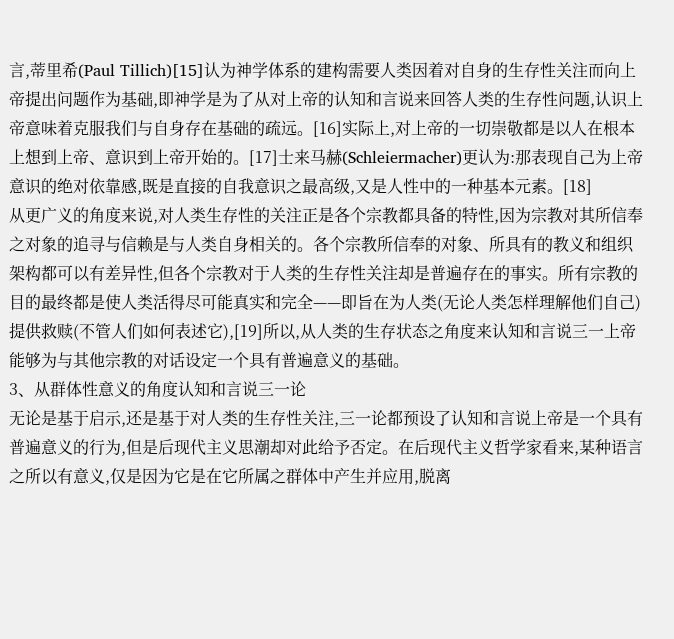言,蒂里希(Paul Tillich)[15]认为神学体系的建构需要人类因着对自身的生存性关注而向上帝提出问题作为基础,即神学是为了从对上帝的认知和言说来回答人类的生存性问题,认识上帝意味着克服我们与自身存在基础的疏远。[16]实际上,对上帝的一切崇敬都是以人在根本上想到上帝、意识到上帝开始的。[17]士来马赫(Schleiermacher)更认为:那表现自己为上帝意识的绝对依靠感,既是直接的自我意识之最高级,又是人性中的一种基本元素。[18]
从更广义的角度来说,对人类生存性的关注正是各个宗教都具备的特性,因为宗教对其所信奉之对象的追寻与信赖是与人类自身相关的。各个宗教所信奉的对象、所具有的教义和组织架构都可以有差异性,但各个宗教对于人类的生存性关注却是普遍存在的事实。所有宗教的目的最终都是使人类活得尽可能真实和完全——即旨在为人类(无论人类怎样理解他们自己)提供救赎(不管人们如何表述它),[19]所以,从人类的生存状态之角度来认知和言说三一上帝能够为与其他宗教的对话设定一个具有普遍意义的基础。
3、从群体性意义的角度认知和言说三一论
无论是基于启示,还是基于对人类的生存性关注,三一论都预设了认知和言说上帝是一个具有普遍意义的行为,但是后现代主义思潮却对此给予否定。在后现代主义哲学家看来,某种语言之所以有意义,仅是因为它是在它所属之群体中产生并应用,脱离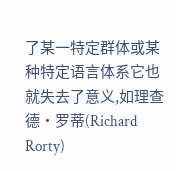了某一特定群体或某种特定语言体系它也就失去了意义,如理查德·罗蒂(Richard Rorty)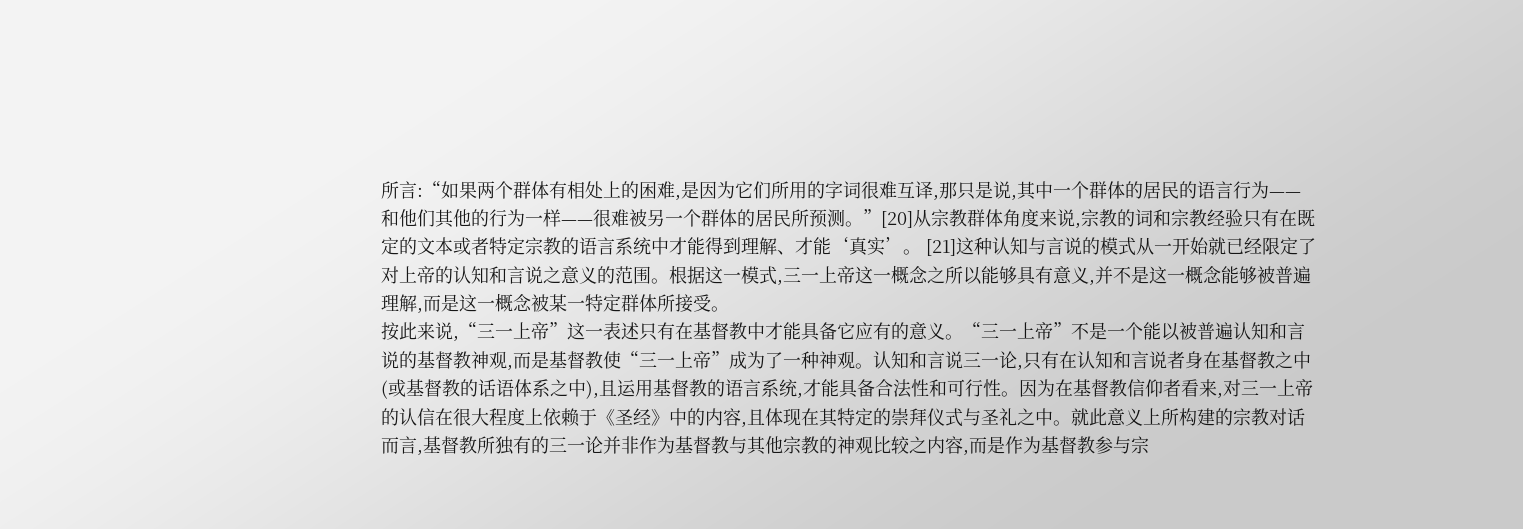所言:“如果两个群体有相处上的困难,是因为它们所用的字词很难互译,那只是说,其中一个群体的居民的语言行为——和他们其他的行为一样——很难被另一个群体的居民所预测。”[20]从宗教群体角度来说,宗教的词和宗教经验只有在既定的文本或者特定宗教的语言系统中才能得到理解、才能‘真实’。 [21]这种认知与言说的模式从一开始就已经限定了对上帝的认知和言说之意义的范围。根据这一模式,三一上帝这一概念之所以能够具有意义,并不是这一概念能够被普遍理解,而是这一概念被某一特定群体所接受。
按此来说,“三一上帝”这一表述只有在基督教中才能具备它应有的意义。“三一上帝”不是一个能以被普遍认知和言说的基督教神观,而是基督教使“三一上帝”成为了一种神观。认知和言说三一论,只有在认知和言说者身在基督教之中(或基督教的话语体系之中),且运用基督教的语言系统,才能具备合法性和可行性。因为在基督教信仰者看来,对三一上帝的认信在很大程度上依赖于《圣经》中的内容,且体现在其特定的崇拜仪式与圣礼之中。就此意义上所构建的宗教对话而言,基督教所独有的三一论并非作为基督教与其他宗教的神观比较之内容,而是作为基督教参与宗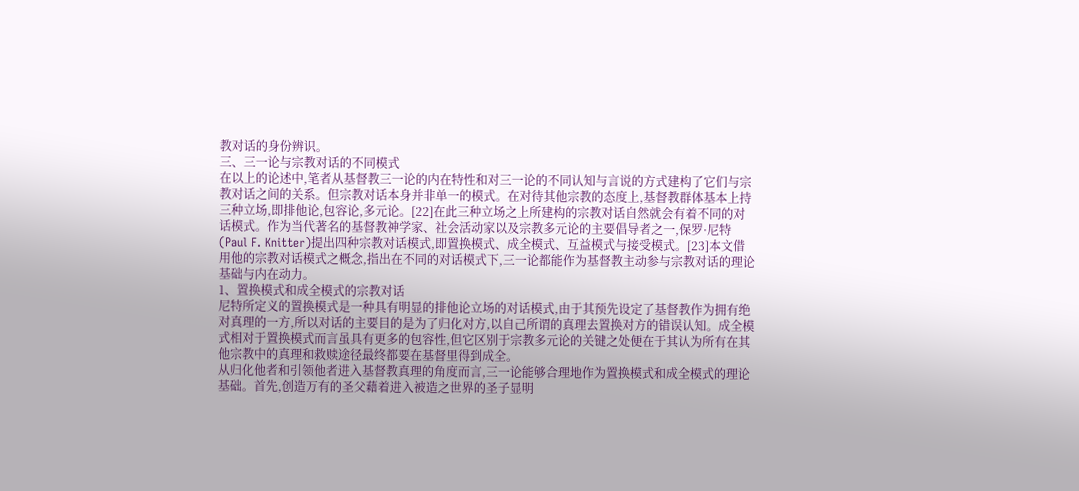教对话的身份辨识。
三、三一论与宗教对话的不同模式
在以上的论述中,笔者从基督教三一论的内在特性和对三一论的不同认知与言说的方式建构了它们与宗教对话之间的关系。但宗教对话本身并非单一的模式。在对待其他宗教的态度上,基督教群体基本上持三种立场,即排他论,包容论,多元论。[22]在此三种立场之上所建构的宗教对话自然就会有着不同的对话模式。作为当代著名的基督教神学家、社会活动家以及宗教多元论的主要倡导者之一,保罗·尼特(Paul F. Knitter)提出四种宗教对话模式,即置换模式、成全模式、互益模式与接受模式。[23]本文借用他的宗教对话模式之概念,指出在不同的对话模式下,三一论都能作为基督教主动参与宗教对话的理论基础与内在动力。
1、置换模式和成全模式的宗教对话
尼特所定义的置换模式是一种具有明显的排他论立场的对话模式,由于其预先设定了基督教作为拥有绝对真理的一方,所以对话的主要目的是为了归化对方,以自己所谓的真理去置换对方的错误认知。成全模式相对于置换模式而言虽具有更多的包容性,但它区别于宗教多元论的关键之处便在于其认为所有在其他宗教中的真理和救赎途径最终都要在基督里得到成全。
从归化他者和引领他者进入基督教真理的角度而言,三一论能够合理地作为置换模式和成全模式的理论基础。首先,创造万有的圣父藉着进入被造之世界的圣子显明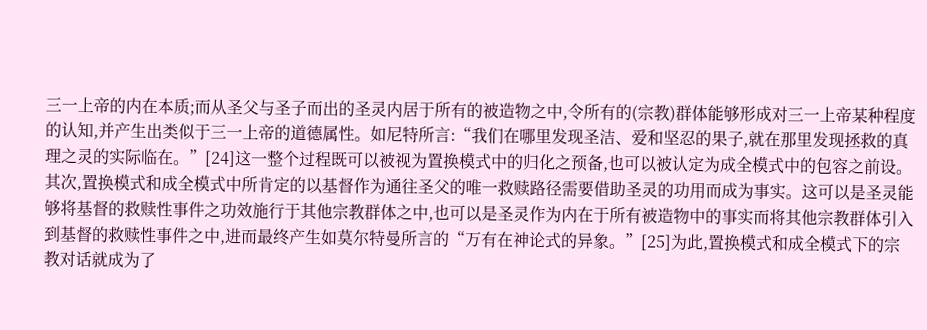三一上帝的内在本质;而从圣父与圣子而出的圣灵内居于所有的被造物之中,令所有的(宗教)群体能够形成对三一上帝某种程度的认知,并产生出类似于三一上帝的道德属性。如尼特所言:“我们在哪里发现圣洁、爱和坚忍的果子,就在那里发现拯救的真理之灵的实际临在。”[24]这一整个过程既可以被视为置换模式中的归化之预备,也可以被认定为成全模式中的包容之前设。
其次,置换模式和成全模式中所肯定的以基督作为通往圣父的唯一救赎路径需要借助圣灵的功用而成为事实。这可以是圣灵能够将基督的救赎性事件之功效施行于其他宗教群体之中,也可以是圣灵作为内在于所有被造物中的事实而将其他宗教群体引入到基督的救赎性事件之中,进而最终产生如莫尔特曼所言的“万有在神论式的异象。”[25]为此,置换模式和成全模式下的宗教对话就成为了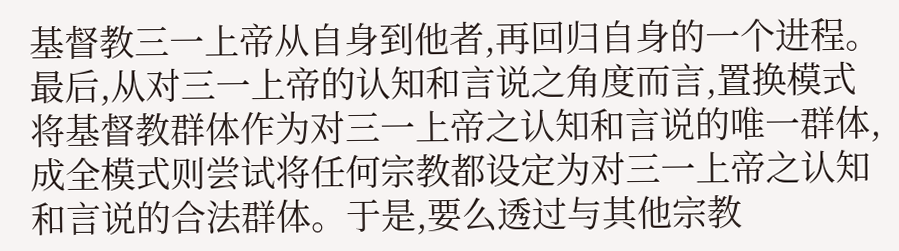基督教三一上帝从自身到他者,再回归自身的一个进程。
最后,从对三一上帝的认知和言说之角度而言,置换模式将基督教群体作为对三一上帝之认知和言说的唯一群体,成全模式则尝试将任何宗教都设定为对三一上帝之认知和言说的合法群体。于是,要么透过与其他宗教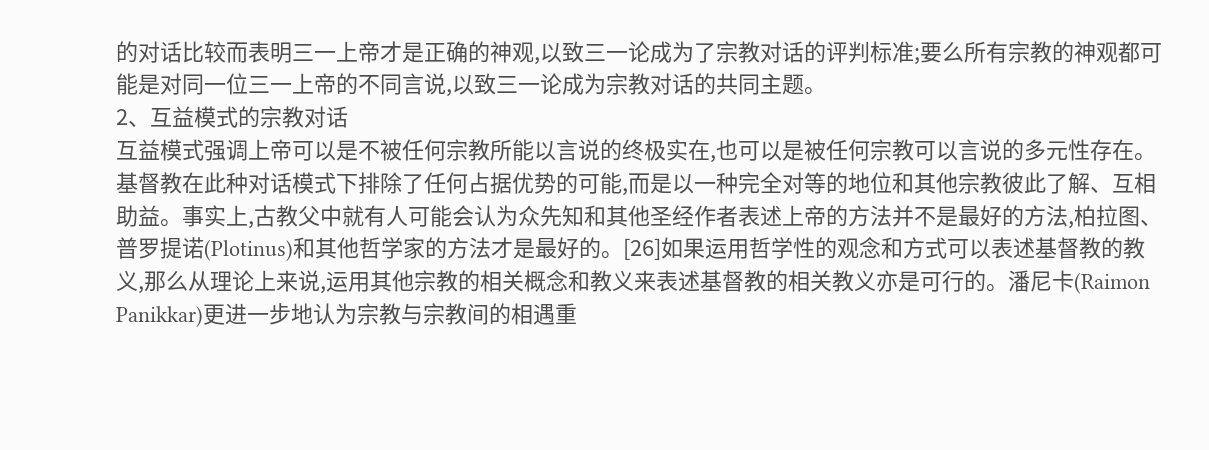的对话比较而表明三一上帝才是正确的神观,以致三一论成为了宗教对话的评判标准;要么所有宗教的神观都可能是对同一位三一上帝的不同言说,以致三一论成为宗教对话的共同主题。
2、互益模式的宗教对话
互益模式强调上帝可以是不被任何宗教所能以言说的终极实在,也可以是被任何宗教可以言说的多元性存在。基督教在此种对话模式下排除了任何占据优势的可能,而是以一种完全对等的地位和其他宗教彼此了解、互相助益。事实上,古教父中就有人可能会认为众先知和其他圣经作者表述上帝的方法并不是最好的方法,柏拉图、普罗提诺(Plotinus)和其他哲学家的方法才是最好的。[26]如果运用哲学性的观念和方式可以表述基督教的教义,那么从理论上来说,运用其他宗教的相关概念和教义来表述基督教的相关教义亦是可行的。潘尼卡(Raimon Panikkar)更进一步地认为宗教与宗教间的相遇重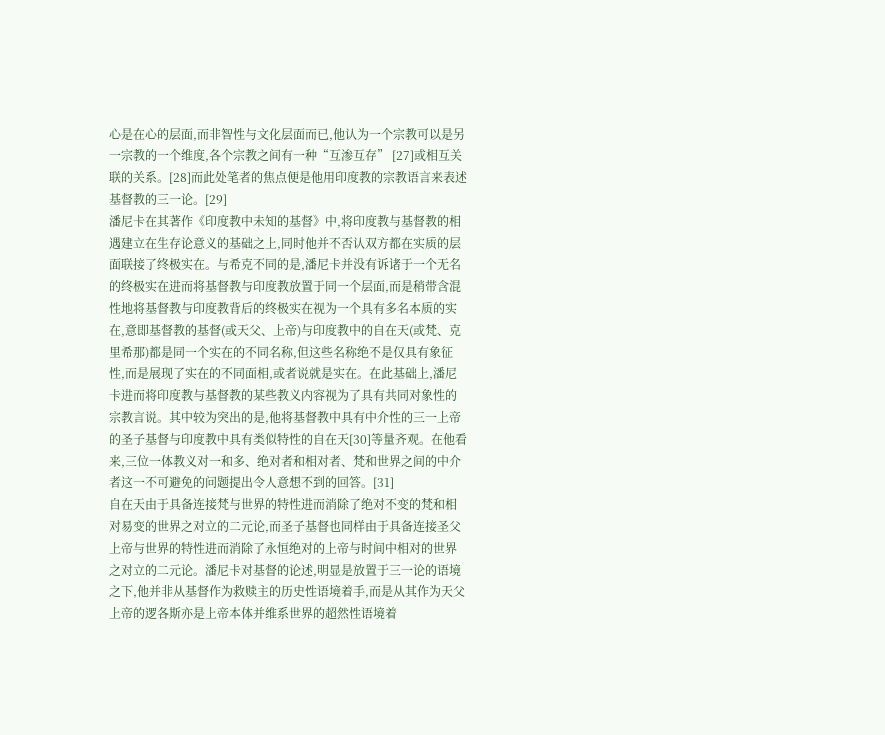心是在心的层面,而非智性与文化层面而已,他认为一个宗教可以是另一宗教的一个维度,各个宗教之间有一种“互渗互存” [27]或相互关联的关系。[28]而此处笔者的焦点便是他用印度教的宗教语言来表述基督教的三一论。[29]
潘尼卡在其著作《印度教中未知的基督》中,将印度教与基督教的相遇建立在生存论意义的基础之上,同时他并不否认双方都在实质的层面联接了终极实在。与希克不同的是,潘尼卡并没有诉诸于一个无名的终极实在进而将基督教与印度教放置于同一个层面,而是稍带含混性地将基督教与印度教背后的终极实在视为一个具有多名本质的实在,意即基督教的基督(或天父、上帝)与印度教中的自在天(或梵、克里希那)都是同一个实在的不同名称,但这些名称绝不是仅具有象征性,而是展现了实在的不同面相,或者说就是实在。在此基础上,潘尼卡进而将印度教与基督教的某些教义内容视为了具有共同对象性的宗教言说。其中较为突出的是,他将基督教中具有中介性的三一上帝的圣子基督与印度教中具有类似特性的自在天[30]等量齐观。在他看来,三位一体教义对一和多、绝对者和相对者、梵和世界之间的中介者这一不可避免的问题提出令人意想不到的回答。[31]
自在天由于具备连接梵与世界的特性进而消除了绝对不变的梵和相对易变的世界之对立的二元论,而圣子基督也同样由于具备连接圣父上帝与世界的特性进而消除了永恒绝对的上帝与时间中相对的世界之对立的二元论。潘尼卡对基督的论述,明显是放置于三一论的语境之下,他并非从基督作为救赎主的历史性语境着手,而是从其作为天父上帝的逻各斯亦是上帝本体并维系世界的超然性语境着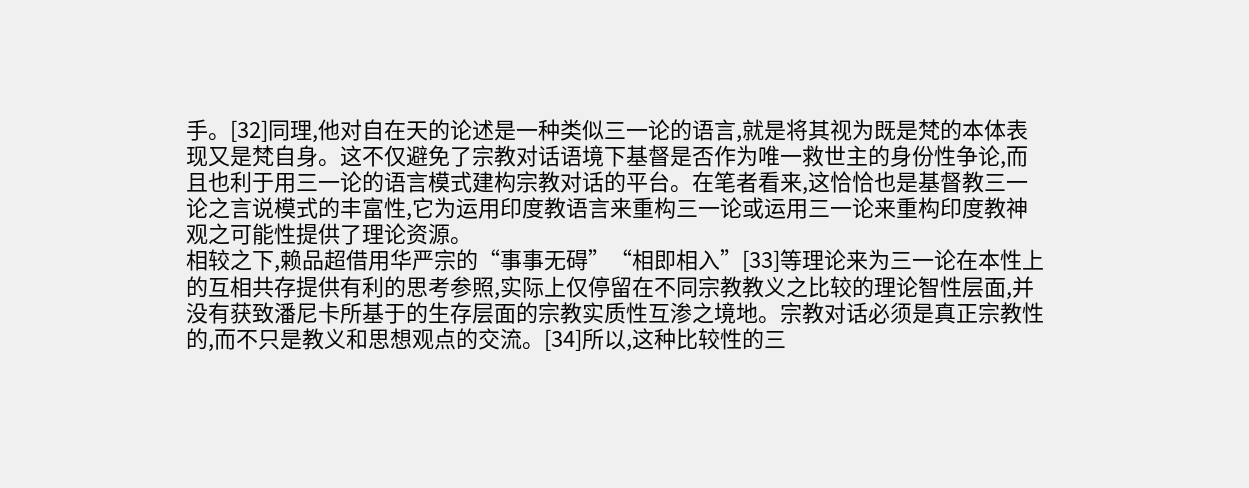手。[32]同理,他对自在天的论述是一种类似三一论的语言,就是将其视为既是梵的本体表现又是梵自身。这不仅避免了宗教对话语境下基督是否作为唯一救世主的身份性争论,而且也利于用三一论的语言模式建构宗教对话的平台。在笔者看来,这恰恰也是基督教三一论之言说模式的丰富性,它为运用印度教语言来重构三一论或运用三一论来重构印度教神观之可能性提供了理论资源。
相较之下,赖品超借用华严宗的“事事无碍”“相即相入”[33]等理论来为三一论在本性上的互相共存提供有利的思考参照,实际上仅停留在不同宗教教义之比较的理论智性层面,并没有获致潘尼卡所基于的生存层面的宗教实质性互渗之境地。宗教对话必须是真正宗教性的,而不只是教义和思想观点的交流。[34]所以,这种比较性的三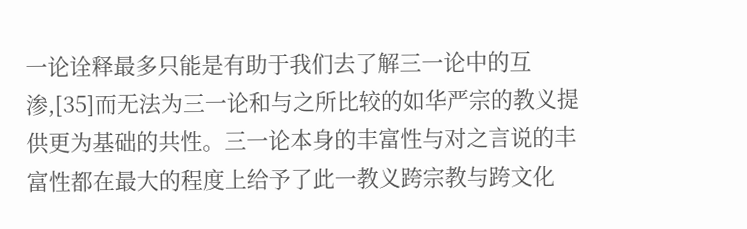一论诠释最多只能是有助于我们去了解三一论中的互渗,[35]而无法为三一论和与之所比较的如华严宗的教义提供更为基础的共性。三一论本身的丰富性与对之言说的丰富性都在最大的程度上给予了此一教义跨宗教与跨文化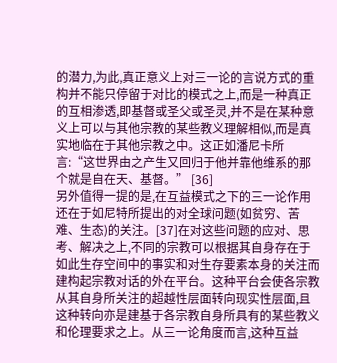的潜力,为此,真正意义上对三一论的言说方式的重构并不能只停留于对比的模式之上,而是一种真正的互相渗透,即基督或圣父或圣灵,并不是在某种意义上可以与其他宗教的某些教义理解相似,而是真实地临在于其他宗教之中。这正如潘尼卡所言:“这世界由之产生又回归于他并靠他维系的那个就是自在天、基督。” [36]
另外值得一提的是,在互益模式之下的三一论作用还在于如尼特所提出的对全球问题(如贫穷、苦难、生态)的关注。[37]在对这些问题的应对、思考、解决之上,不同的宗教可以根据其自身存在于如此生存空间中的事实和对生存要素本身的关注而建构起宗教对话的外在平台。这种平台会使各宗教从其自身所关注的超越性层面转向现实性层面,且这种转向亦是建基于各宗教自身所具有的某些教义和伦理要求之上。从三一论角度而言,这种互益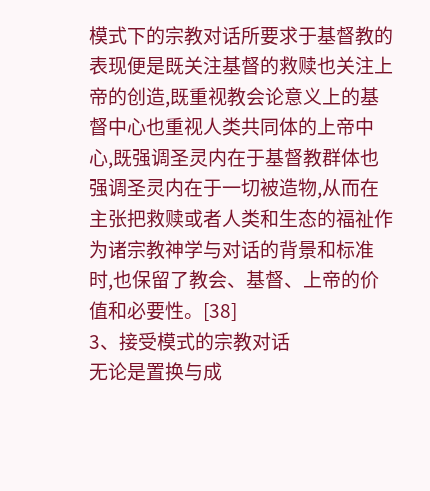模式下的宗教对话所要求于基督教的表现便是既关注基督的救赎也关注上帝的创造,既重视教会论意义上的基督中心也重视人类共同体的上帝中心,既强调圣灵内在于基督教群体也强调圣灵内在于一切被造物,从而在主张把救赎或者人类和生态的福祉作为诸宗教神学与对话的背景和标准时,也保留了教会、基督、上帝的价值和必要性。[38]
3、接受模式的宗教对话
无论是置换与成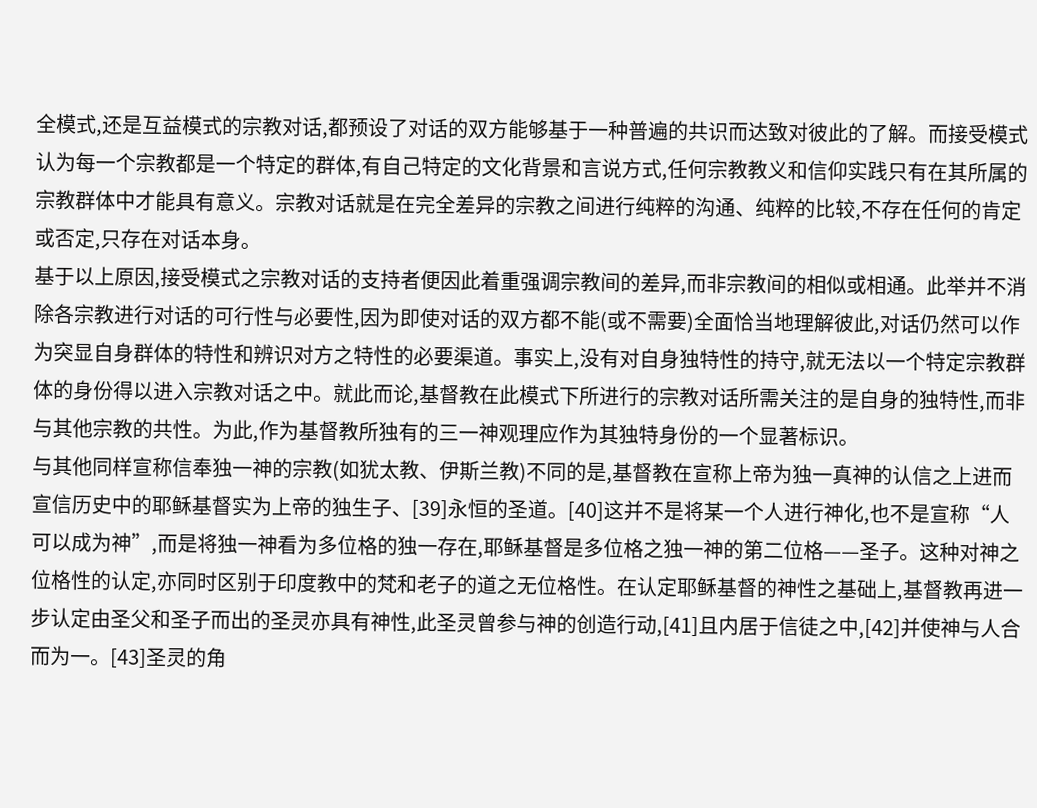全模式,还是互益模式的宗教对话,都预设了对话的双方能够基于一种普遍的共识而达致对彼此的了解。而接受模式认为每一个宗教都是一个特定的群体,有自己特定的文化背景和言说方式,任何宗教教义和信仰实践只有在其所属的宗教群体中才能具有意义。宗教对话就是在完全差异的宗教之间进行纯粹的沟通、纯粹的比较,不存在任何的肯定或否定,只存在对话本身。
基于以上原因,接受模式之宗教对话的支持者便因此着重强调宗教间的差异,而非宗教间的相似或相通。此举并不消除各宗教进行对话的可行性与必要性,因为即使对话的双方都不能(或不需要)全面恰当地理解彼此,对话仍然可以作为突显自身群体的特性和辨识对方之特性的必要渠道。事实上,没有对自身独特性的持守,就无法以一个特定宗教群体的身份得以进入宗教对话之中。就此而论,基督教在此模式下所进行的宗教对话所需关注的是自身的独特性,而非与其他宗教的共性。为此,作为基督教所独有的三一神观理应作为其独特身份的一个显著标识。
与其他同样宣称信奉独一神的宗教(如犹太教、伊斯兰教)不同的是,基督教在宣称上帝为独一真神的认信之上进而宣信历史中的耶稣基督实为上帝的独生子、[39]永恒的圣道。[40]这并不是将某一个人进行神化,也不是宣称“人可以成为神”,而是将独一神看为多位格的独一存在,耶稣基督是多位格之独一神的第二位格——圣子。这种对神之位格性的认定,亦同时区别于印度教中的梵和老子的道之无位格性。在认定耶稣基督的神性之基础上,基督教再进一步认定由圣父和圣子而出的圣灵亦具有神性,此圣灵曾参与神的创造行动,[41]且内居于信徒之中,[42]并使神与人合而为一。[43]圣灵的角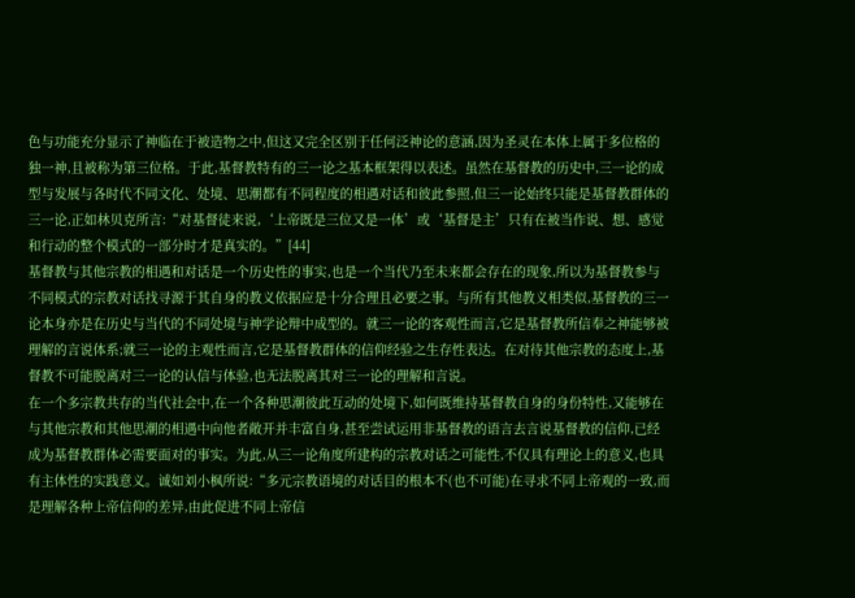色与功能充分显示了神临在于被造物之中,但这又完全区别于任何泛神论的意涵,因为圣灵在本体上属于多位格的独一神,且被称为第三位格。于此,基督教特有的三一论之基本框架得以表述。虽然在基督教的历史中,三一论的成型与发展与各时代不同文化、处境、思潮都有不同程度的相遇对话和彼此参照,但三一论始终只能是基督教群体的三一论,正如林贝克所言:“对基督徒来说,‘上帝既是三位又是一体’或‘基督是主’只有在被当作说、想、感觉和行动的整个模式的一部分时才是真实的。”[44]
基督教与其他宗教的相遇和对话是一个历史性的事实,也是一个当代乃至未来都会存在的现象,所以为基督教参与不同模式的宗教对话找寻源于其自身的教义依据应是十分合理且必要之事。与所有其他教义相类似,基督教的三一论本身亦是在历史与当代的不同处境与神学论辩中成型的。就三一论的客观性而言,它是基督教所信奉之神能够被理解的言说体系;就三一论的主观性而言,它是基督教群体的信仰经验之生存性表达。在对待其他宗教的态度上,基督教不可能脱离对三一论的认信与体验,也无法脱离其对三一论的理解和言说。
在一个多宗教共存的当代社会中,在一个各种思潮彼此互动的处境下,如何既维持基督教自身的身份特性,又能够在与其他宗教和其他思潮的相遇中向他者敞开并丰富自身,甚至尝试运用非基督教的语言去言说基督教的信仰,已经成为基督教群体必需要面对的事实。为此,从三一论角度所建构的宗教对话之可能性,不仅具有理论上的意义,也具有主体性的实践意义。诚如刘小枫所说:“多元宗教语境的对话目的根本不(也不可能)在寻求不同上帝观的一致,而是理解各种上帝信仰的差异,由此促进不同上帝信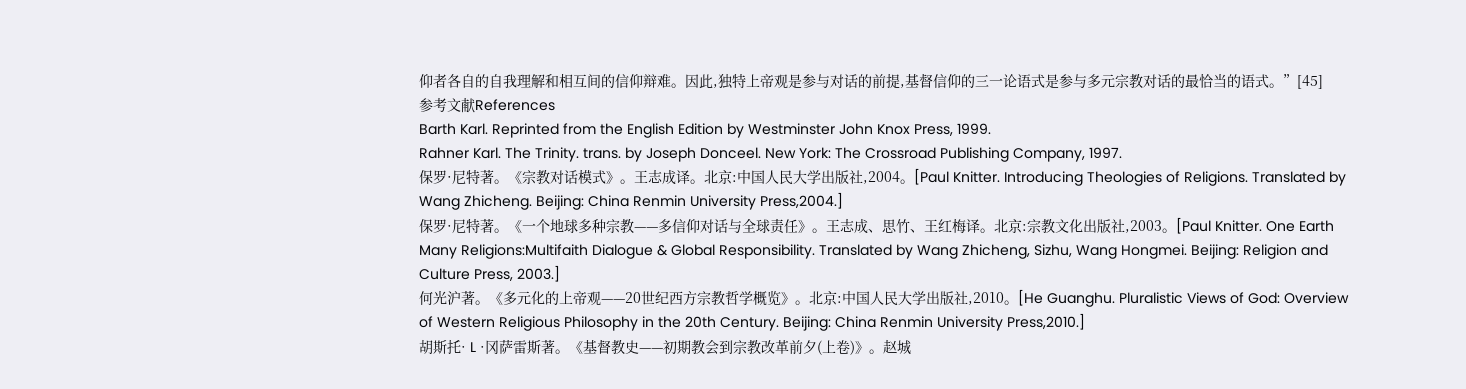仰者各自的自我理解和相互间的信仰辩难。因此,独特上帝观是参与对话的前提,基督信仰的三一论语式是参与多元宗教对话的最恰当的语式。”[45]
参考文献References
Barth Karl. Reprinted from the English Edition by Westminster John Knox Press, 1999.
Rahner Karl. The Trinity. trans. by Joseph Donceel. New York: The Crossroad Publishing Company, 1997.
保罗·尼特著。《宗教对话模式》。王志成译。北京:中国人民大学出版社,2004。[Paul Knitter. Introducing Theologies of Religions. Translated by Wang Zhicheng. Beijing: China Renmin University Press,2004.]
保罗·尼特著。《一个地球多种宗教——多信仰对话与全球责任》。王志成、思竹、王红梅译。北京:宗教文化出版社,2003。[Paul Knitter. One Earth Many Religions:Multifaith Dialogue & Global Responsibility. Translated by Wang Zhicheng, Sizhu, Wang Hongmei. Beijing: Religion and Culture Press, 2003.]
何光沪著。《多元化的上帝观——20世纪西方宗教哲学概览》。北京:中国人民大学出版社,2010。[He Guanghu. Pluralistic Views of God: Overview of Western Religious Philosophy in the 20th Century. Beijing: China Renmin University Press,2010.]
胡斯托· L ·冈萨雷斯著。《基督教史——初期教会到宗教改革前夕(上卷)》。赵城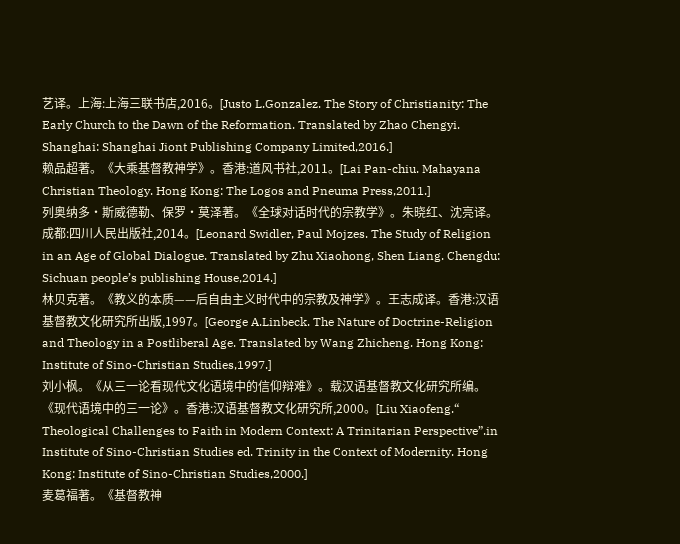艺译。上海:上海三联书店,2016。[Justo L.Gonzalez. The Story of Christianity: The Early Church to the Dawn of the Reformation. Translated by Zhao Chengyi. Shanghai: Shanghai Jiont Publishing Company Limited,2016.]
赖品超著。《大乘基督教神学》。香港:道风书社,2011。[Lai Pan-chiu. Mahayana Christian Theology. Hong Kong: The Logos and Pneuma Press,2011.]
列奥纳多·斯威德勒、保罗·莫泽著。《全球对话时代的宗教学》。朱晓红、沈亮译。成都:四川人民出版社,2014。[Leonard Swidler, Paul Mojzes. The Study of Religion in an Age of Global Dialogue. Translated by Zhu Xiaohong, Shen Liang. Chengdu: Sichuan people’s publishing House,2014.]
林贝克著。《教义的本质——后自由主义时代中的宗教及神学》。王志成译。香港:汉语基督教文化研究所出版,1997。[George A.Linbeck. The Nature of Doctrine-Religion and Theology in a Postliberal Age. Translated by Wang Zhicheng. Hong Kong: Institute of Sino-Christian Studies,1997.]
刘小枫。《从三一论看现代文化语境中的信仰辩难》。载汉语基督教文化研究所编。《现代语境中的三一论》。香港:汉语基督教文化研究所,2000。[Liu Xiaofeng.“ Theological Challenges to Faith in Modern Context: A Trinitarian Perspective”.in Institute of Sino-Christian Studies ed. Trinity in the Context of Modernity. Hong Kong: Institute of Sino-Christian Studies,2000.]
麦葛福著。《基督教神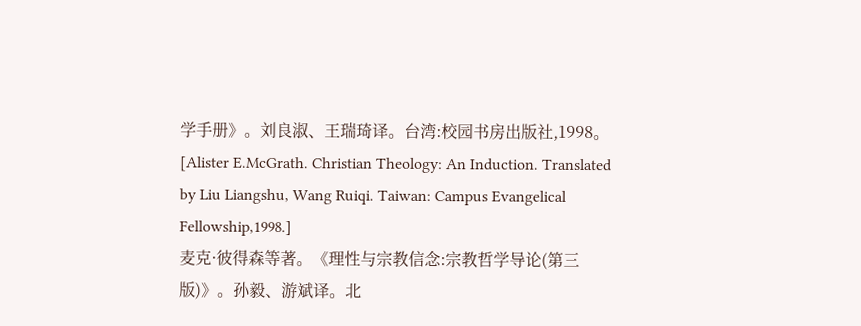学手册》。刘良淑、王瑞琦译。台湾:校园书房出版社,1998。[Alister E.McGrath. Christian Theology: An Induction. Translated by Liu Liangshu, Wang Ruiqi. Taiwan: Campus Evangelical Fellowship,1998.]
麦克·彼得森等著。《理性与宗教信念:宗教哲学导论(第三版)》。孙毅、游斌译。北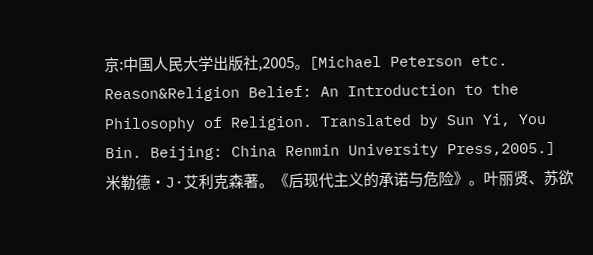京:中国人民大学出版社,2005。[Michael Peterson etc. Reason&Religion Belief: An Introduction to the Philosophy of Religion. Translated by Sun Yi, You Bin. Beijing: China Renmin University Press,2005.]
米勒德·J·艾利克森著。《后现代主义的承诺与危险》。叶丽贤、苏欲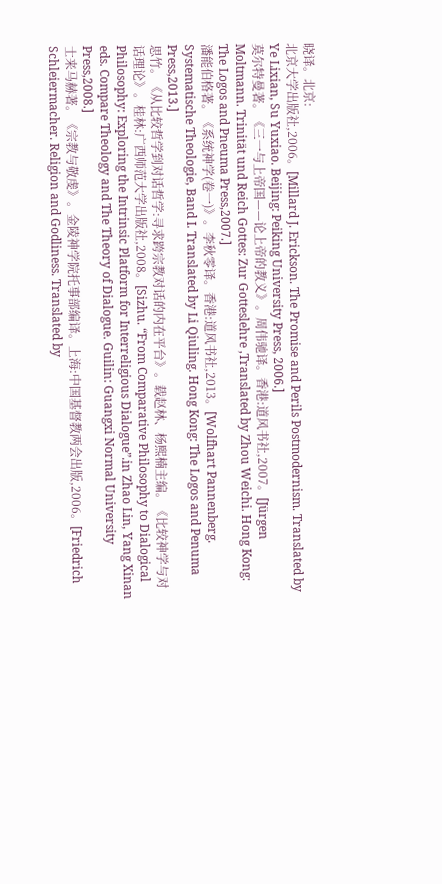晓译。北京:
北京大学出版社,2006。[Millard J. Erickson. The Promise and Perils Postmodernism. Translated by Ye Lixian, Su Yuxiao. Beijing: Peiking University Press, 2006.]
莫尔特曼著。《三一与上帝国——论上帝的教义》。周伟驰译。香港:道风书社,2007。[Jürgen Moltmann. Trinität und Reich Gottes: Zur Gotteslehre ,Translated by Zhou Weichi. Hong Kong: The Logos and Pneuma Press,2007.]
潘能伯格著。《系统神学(卷一)》。李秋零译。香港:道风书社,2013。[Wolfhart Pannenberg. Systematische Theologie, Band I. Translated by Li Qiuling. Hong Kong: The Logos and Penuma Press,2013.]
思竹。《从比较哲学到对话哲学:寻求跨宗教对话的内在平台》。载赵林、杨熙楠主编。《比较神学与对话理论》。桂林:广西师范大学出版社,2008。[Sizhu. “From Comparative Philosophy to Dialogical Philosophy: Exploring the Intrinsic Platform for Interreligious Dialogue”.in Zhao Lin, Yang Xinan eds. Compare Theology and The Theory of Dialogue. Guilin: Guangxi Normal University Press,2008.]
士来马赫著。《宗教与敬虔》。金陵神学院托事部编译。上海:中国基督教两会出版,2006。[Friedrich Schleiermacher. Religion and Godliness. Translated by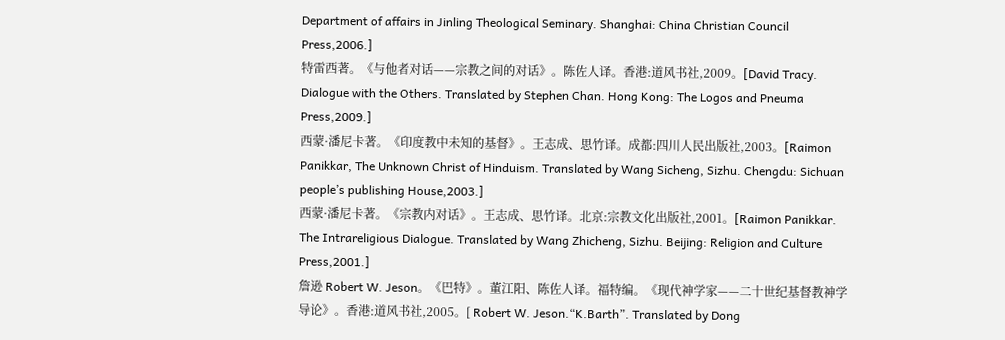Department of affairs in Jinling Theological Seminary. Shanghai: China Christian Council Press,2006.]
特雷西著。《与他者对话——宗教之间的对话》。陈佐人译。香港:道风书社,2009。[David Tracy. Dialogue with the Others. Translated by Stephen Chan. Hong Kong: The Logos and Pneuma Press,2009.]
西蒙·潘尼卡著。《印度教中未知的基督》。王志成、思竹译。成都:四川人民出版社,2003。[Raimon Panikkar, The Unknown Christ of Hinduism. Translated by Wang Sicheng, Sizhu. Chengdu: Sichuan people’s publishing House,2003.]
西蒙·潘尼卡著。《宗教内对话》。王志成、思竹译。北京:宗教文化出版社,2001。[Raimon Panikkar. The Intrareligious Dialogue. Translated by Wang Zhicheng, Sizhu. Beijing: Religion and Culture Press,2001.]
詹逊 Robert W. Jeson。《巴特》。董江阳、陈佐人译。福特编。《现代神学家——二十世纪基督教神学导论》。香港:道风书社,2005。[ Robert W. Jeson.“K.Barth”. Translated by Dong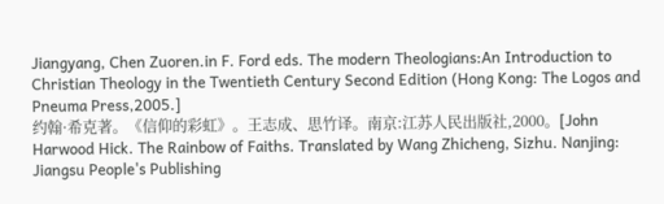Jiangyang, Chen Zuoren.in F. Ford eds. The modern Theologians:An Introduction to Christian Theology in the Twentieth Century Second Edition (Hong Kong: The Logos and Pneuma Press,2005.]
约翰·希克著。《信仰的彩虹》。王志成、思竹译。南京:江苏人民出版社,2000。[John Harwood Hick. The Rainbow of Faiths. Translated by Wang Zhicheng, Sizhu. Nanjing: Jiangsu People's Publishing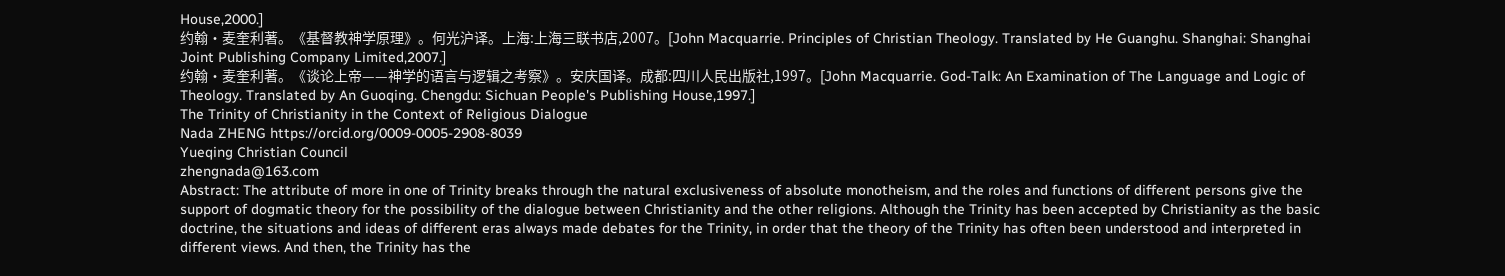House,2000.]
约翰·麦奎利著。《基督教神学原理》。何光沪译。上海:上海三联书店,2007。[John Macquarrie. Principles of Christian Theology. Translated by He Guanghu. Shanghai: Shanghai Joint Publishing Company Limited,2007.]
约翰·麦奎利著。《谈论上帝——神学的语言与逻辑之考察》。安庆国译。成都:四川人民出版社,1997。[John Macquarrie. God-Talk: An Examination of The Language and Logic of Theology. Translated by An Guoqing. Chengdu: Sichuan People's Publishing House,1997.]
The Trinity of Christianity in the Context of Religious Dialogue
Nada ZHENG https://orcid.org/0009-0005-2908-8039
Yueqing Christian Council
zhengnada@163.com
Abstract: The attribute of more in one of Trinity breaks through the natural exclusiveness of absolute monotheism, and the roles and functions of different persons give the support of dogmatic theory for the possibility of the dialogue between Christianity and the other religions. Although the Trinity has been accepted by Christianity as the basic doctrine, the situations and ideas of different eras always made debates for the Trinity, in order that the theory of the Trinity has often been understood and interpreted in different views. And then, the Trinity has the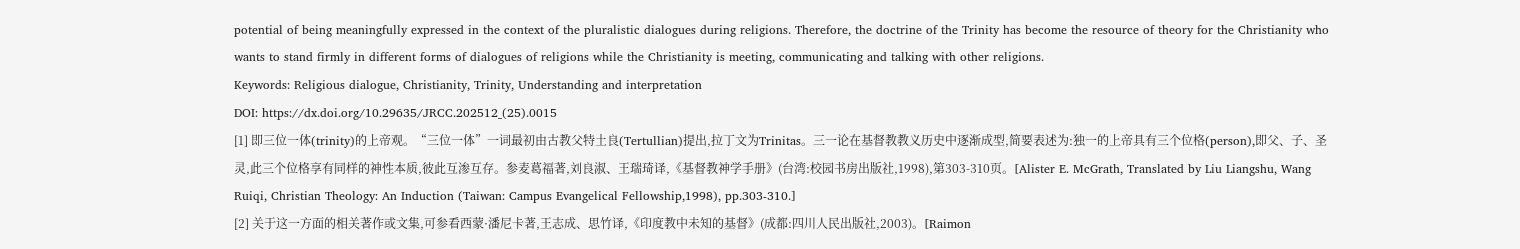potential of being meaningfully expressed in the context of the pluralistic dialogues during religions. Therefore, the doctrine of the Trinity has become the resource of theory for the Christianity who wants to stand firmly in different forms of dialogues of religions while the Christianity is meeting, communicating and talking with other religions.
Keywords: Religious dialogue, Christianity, Trinity, Understanding and interpretation
DOI: https://dx.doi.org/10.29635/JRCC.202512_(25).0015
[1] 即三位一体(trinity)的上帝观。“三位一体”一词最初由古教父特土良(Tertullian)提出,拉丁文为Trinitas。三一论在基督教教义历史中逐渐成型,简要表述为:独一的上帝具有三个位格(person),即父、子、圣灵,此三个位格享有同样的神性本质,彼此互渗互存。参麦葛福著,刘良淑、王瑞琦译,《基督教神学手册》(台湾:校园书房出版社,1998),第303-310页。[Alister E. McGrath, Translated by Liu Liangshu, Wang Ruiqi, Christian Theology: An Induction (Taiwan: Campus Evangelical Fellowship,1998), pp.303-310.]
[2] 关于这一方面的相关著作或文集,可参看西蒙·潘尼卡著,王志成、思竹译,《印度教中未知的基督》(成都:四川人民出版社,2003)。[Raimon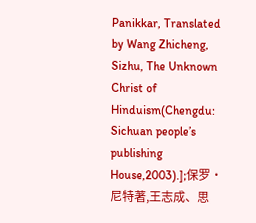Panikkar, Translated by Wang Zhicheng, Sizhu, The Unknown Christ of Hinduism(Chengdu: Sichuan people’s publishing House,2003).];保罗·尼特著,王志成、思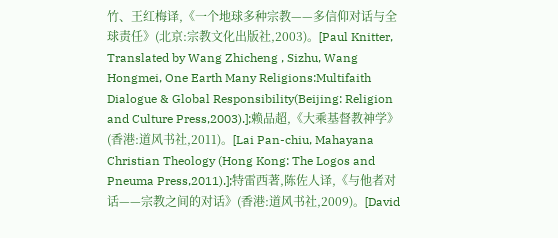竹、王红梅译,《一个地球多种宗教——多信仰对话与全球责任》(北京:宗教文化出版社,2003)。[Paul Knitter, Translated by Wang Zhicheng , Sizhu, Wang Hongmei, One Earth Many Religions:Multifaith Dialogue & Global Responsibility(Beijing: Religion and Culture Press,2003).];赖品超,《大乘基督教神学》(香港:道风书社,2011)。[Lai Pan-chiu, Mahayana Christian Theology (Hong Kong: The Logos and Pneuma Press,2011).];特雷西著,陈佐人译,《与他者对话——宗教之间的对话》(香港:道风书社,2009)。[David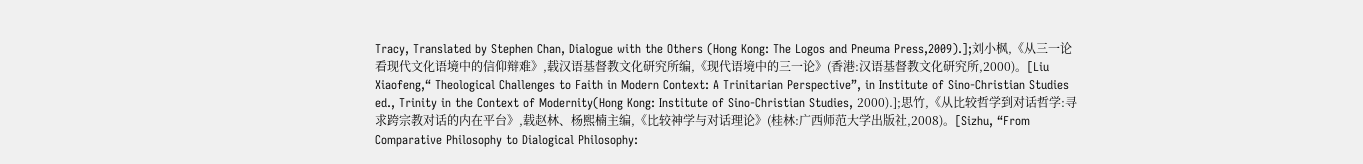Tracy, Translated by Stephen Chan, Dialogue with the Others (Hong Kong: The Logos and Pneuma Press,2009).];刘小枫,《从三一论看现代文化语境中的信仰辩难》,载汉语基督教文化研究所编,《现代语境中的三一论》(香港:汉语基督教文化研究所,2000)。[Liu Xiaofeng,“ Theological Challenges to Faith in Modern Context: A Trinitarian Perspective”, in Institute of Sino-Christian Studies ed., Trinity in the Context of Modernity(Hong Kong: Institute of Sino-Christian Studies, 2000).];思竹,《从比较哲学到对话哲学:寻求跨宗教对话的内在平台》,载赵林、杨熙楠主编,《比较神学与对话理论》(桂林:广西师范大学出版社,2008)。[Sizhu, “From Comparative Philosophy to Dialogical Philosophy: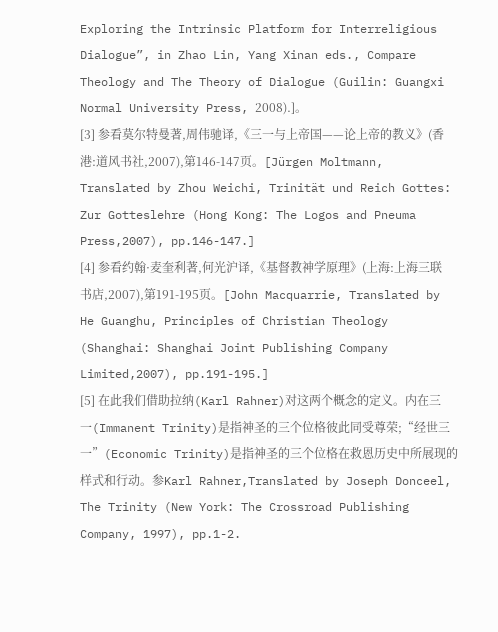Exploring the Intrinsic Platform for Interreligious Dialogue”, in Zhao Lin, Yang Xinan eds., Compare Theology and The Theory of Dialogue (Guilin: Guangxi Normal University Press, 2008).]。
[3] 参看莫尔特曼著,周伟驰译,《三一与上帝国——论上帝的教义》(香港:道风书社,2007),第146-147页。[Jürgen Moltmann, Translated by Zhou Weichi, Trinität und Reich Gottes: Zur Gotteslehre (Hong Kong: The Logos and Pneuma Press,2007), pp.146-147.]
[4] 参看约翰·麦奎利著,何光沪译,《基督教神学原理》(上海:上海三联书店,2007),第191-195页。[John Macquarrie, Translated by He Guanghu, Principles of Christian Theology (Shanghai: Shanghai Joint Publishing Company Limited,2007), pp.191-195.]
[5] 在此我们借助拉纳(Karl Rahner)对这两个概念的定义。内在三一(Immanent Trinity)是指神圣的三个位格彼此同受尊荣;“经世三一”(Economic Trinity)是指神圣的三个位格在救恩历史中所展现的样式和行动。参Karl Rahner,Translated by Joseph Donceel, The Trinity (New York: The Crossroad Publishing Company, 1997), pp.1-2.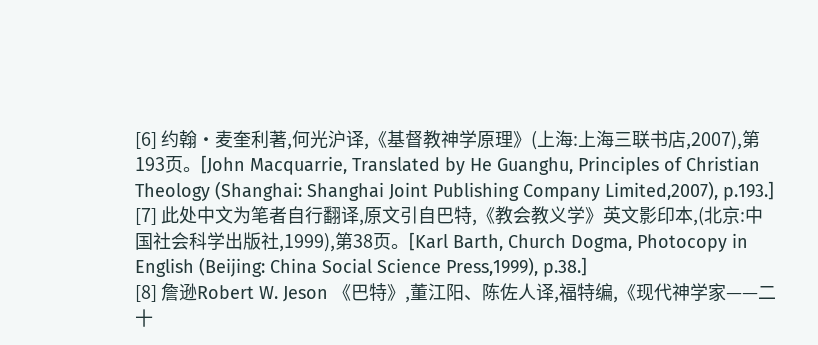[6] 约翰·麦奎利著,何光沪译,《基督教神学原理》(上海:上海三联书店,2007),第193页。[John Macquarrie, Translated by He Guanghu, Principles of Christian Theology (Shanghai: Shanghai Joint Publishing Company Limited,2007), p.193.]
[7] 此处中文为笔者自行翻译,原文引自巴特,《教会教义学》英文影印本,(北京:中国社会科学出版社,1999),第38页。[Karl Barth, Church Dogma, Photocopy in English (Beijing: China Social Science Press,1999), p.38.]
[8] 詹逊Robert W. Jeson 《巴特》,董江阳、陈佐人译,福特编,《现代神学家——二十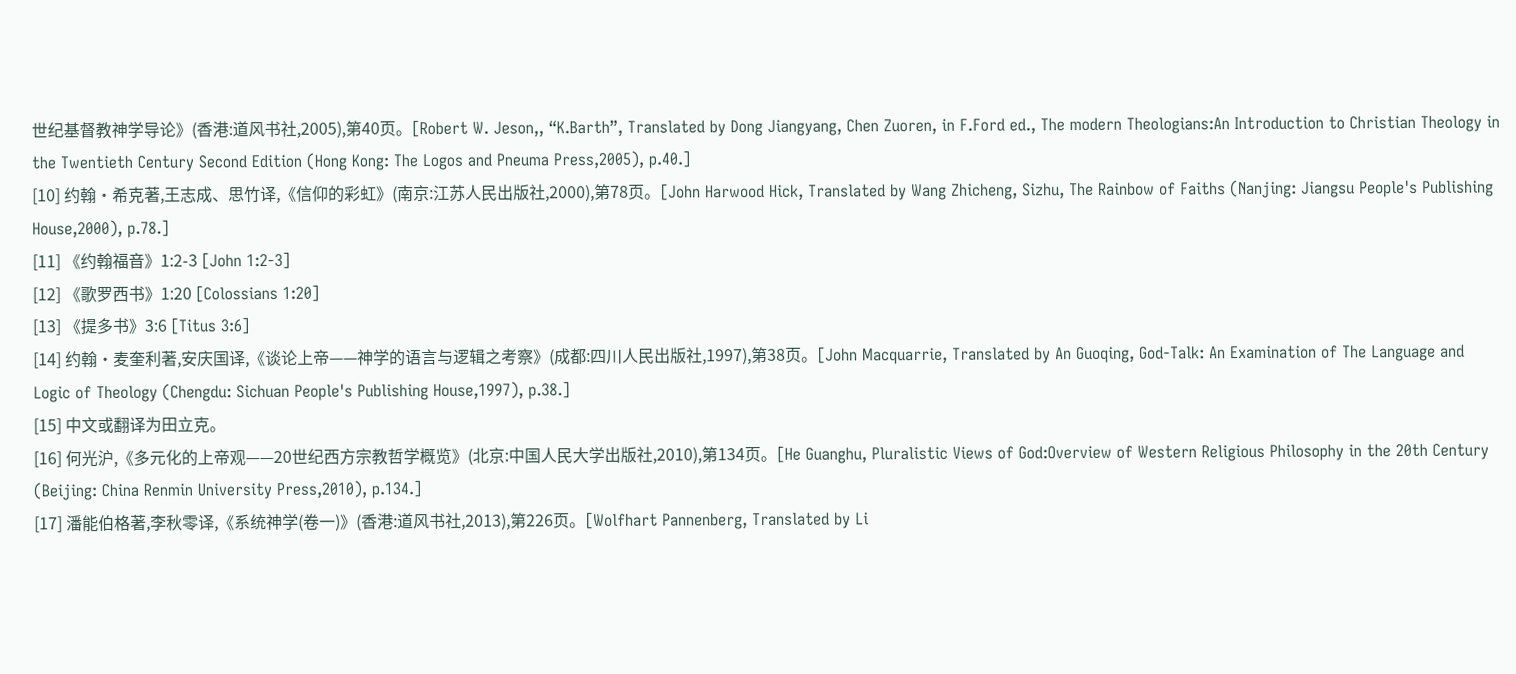世纪基督教神学导论》(香港:道风书社,2005),第40页。[Robert W. Jeson,, “K.Barth”, Translated by Dong Jiangyang, Chen Zuoren, in F.Ford ed., The modern Theologians:An Introduction to Christian Theology in the Twentieth Century Second Edition (Hong Kong: The Logos and Pneuma Press,2005), p.40.]
[10] 约翰·希克著,王志成、思竹译,《信仰的彩虹》(南京:江苏人民出版社,2000),第78页。[John Harwood Hick, Translated by Wang Zhicheng, Sizhu, The Rainbow of Faiths (Nanjing: Jiangsu People's Publishing House,2000), p.78.]
[11] 《约翰福音》1:2-3 [John 1:2-3]
[12] 《歌罗西书》1:20 [Colossians 1:20]
[13] 《提多书》3:6 [Titus 3:6]
[14] 约翰·麦奎利著,安庆国译,《谈论上帝——神学的语言与逻辑之考察》(成都:四川人民出版社,1997),第38页。[John Macquarrie, Translated by An Guoqing, God-Talk: An Examination of The Language and Logic of Theology (Chengdu: Sichuan People's Publishing House,1997), p.38.]
[15] 中文或翻译为田立克。
[16] 何光沪,《多元化的上帝观——20世纪西方宗教哲学概览》(北京:中国人民大学出版社,2010),第134页。[He Guanghu, Pluralistic Views of God:Overview of Western Religious Philosophy in the 20th Century (Beijing: China Renmin University Press,2010), p.134.]
[17] 潘能伯格著,李秋零译,《系统神学(卷一)》(香港:道风书社,2013),第226页。[Wolfhart Pannenberg, Translated by Li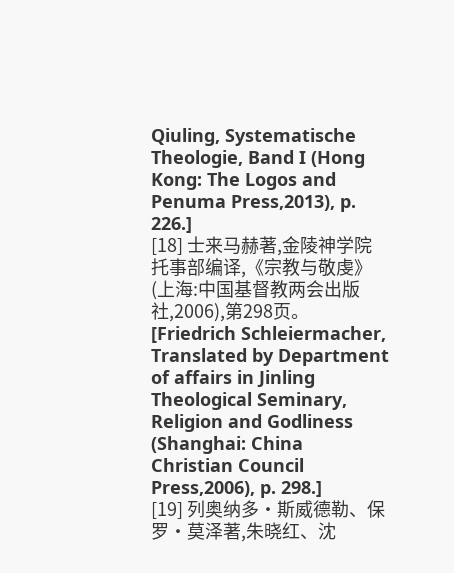Qiuling, Systematische Theologie, Band I (Hong Kong: The Logos and Penuma Press,2013), p. 226.]
[18] 士来马赫著,金陵神学院托事部编译,《宗教与敬虔》(上海:中国基督教两会出版社,2006),第298页。[Friedrich Schleiermacher, Translated by Department of affairs in Jinling Theological Seminary, Religion and Godliness (Shanghai: China Christian Council Press,2006), p. 298.]
[19] 列奥纳多·斯威德勒、保罗·莫泽著,朱晓红、沈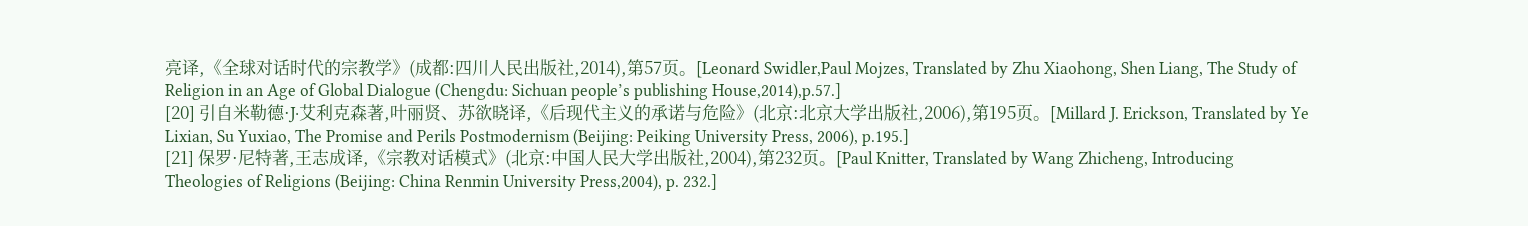亮译,《全球对话时代的宗教学》(成都:四川人民出版社,2014),第57页。[Leonard Swidler,Paul Mojzes, Translated by Zhu Xiaohong, Shen Liang, The Study of Religion in an Age of Global Dialogue (Chengdu: Sichuan people’s publishing House,2014),p.57.]
[20] 引自米勒德·J·艾利克森著,叶丽贤、苏欲晓译,《后现代主义的承诺与危险》(北京:北京大学出版社,2006),第195页。[Millard J. Erickson, Translated by Ye Lixian, Su Yuxiao, The Promise and Perils Postmodernism (Beijing: Peiking University Press, 2006), p.195.]
[21] 保罗·尼特著,王志成译,《宗教对话模式》(北京:中国人民大学出版社,2004),第232页。[Paul Knitter, Translated by Wang Zhicheng, Introducing Theologies of Religions (Beijing: China Renmin University Press,2004), p. 232.]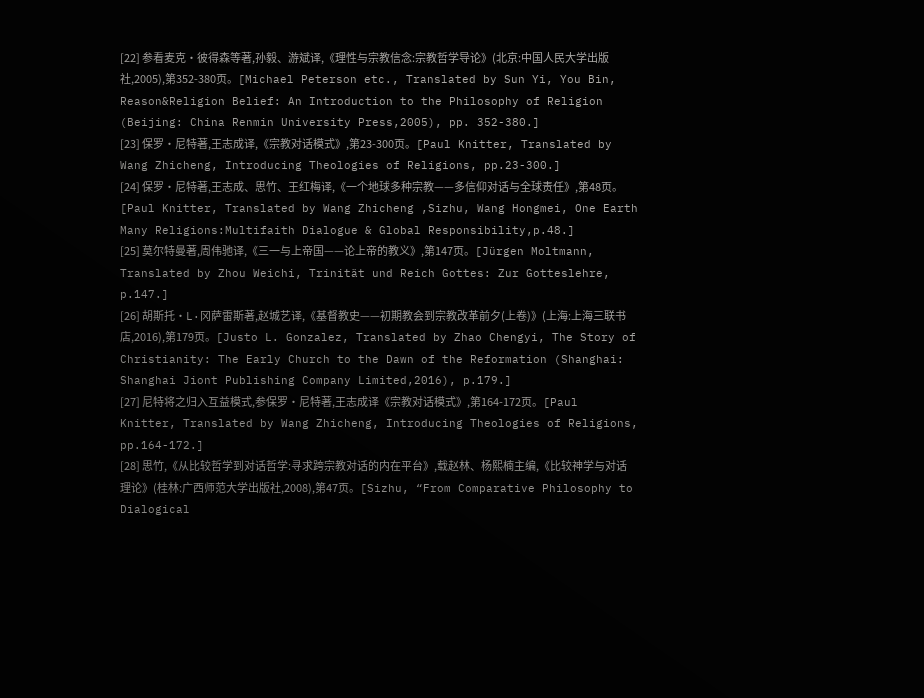[22] 参看麦克·彼得森等著,孙毅、游斌译,《理性与宗教信念:宗教哲学导论》(北京:中国人民大学出版社,2005),第352-380页。[Michael Peterson etc., Translated by Sun Yi, You Bin, Reason&Religion Belief: An Introduction to the Philosophy of Religion (Beijing: China Renmin University Press,2005), pp. 352-380.]
[23] 保罗·尼特著,王志成译,《宗教对话模式》,第23-300页。[Paul Knitter, Translated by Wang Zhicheng, Introducing Theologies of Religions, pp.23-300.]
[24] 保罗·尼特著,王志成、思竹、王红梅译,《一个地球多种宗教——多信仰对话与全球责任》,第48页。[Paul Knitter, Translated by Wang Zhicheng ,Sizhu, Wang Hongmei, One Earth Many Religions:Multifaith Dialogue & Global Responsibility,p.48.]
[25] 莫尔特曼著,周伟驰译,《三一与上帝国——论上帝的教义》,第147页。[Jürgen Moltmann, Translated by Zhou Weichi, Trinität und Reich Gottes: Zur Gotteslehre, p.147.]
[26] 胡斯托·L·冈萨雷斯著,赵城艺译,《基督教史——初期教会到宗教改革前夕(上卷)》(上海:上海三联书店,2016),第179页。[Justo L. Gonzalez, Translated by Zhao Chengyi, The Story of Christianity: The Early Church to the Dawn of the Reformation (Shanghai: Shanghai Jiont Publishing Company Limited,2016), p.179.]
[27] 尼特将之归入互益模式,参保罗·尼特著,王志成译《宗教对话模式》,第164-172页。[Paul Knitter, Translated by Wang Zhicheng, Introducing Theologies of Religions, pp.164-172.]
[28] 思竹,《从比较哲学到对话哲学:寻求跨宗教对话的内在平台》,载赵林、杨熙楠主编,《比较神学与对话理论》(桂林:广西师范大学出版社,2008),第47页。[Sizhu, “From Comparative Philosophy to Dialogical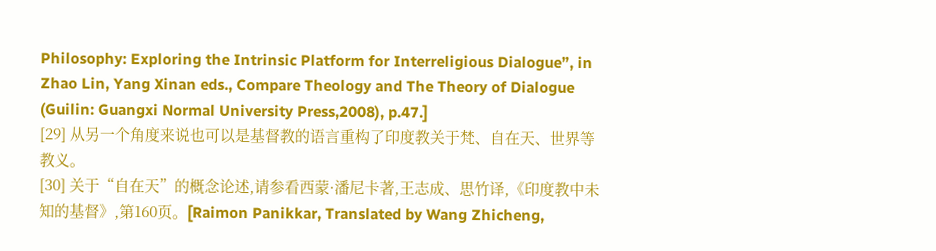Philosophy: Exploring the Intrinsic Platform for Interreligious Dialogue”, in Zhao Lin, Yang Xinan eds., Compare Theology and The Theory of Dialogue (Guilin: Guangxi Normal University Press,2008), p.47.]
[29] 从另一个角度来说也可以是基督教的语言重构了印度教关于梵、自在天、世界等教义。
[30] 关于“自在天”的概念论述,请参看西蒙·潘尼卡著,王志成、思竹译,《印度教中未知的基督》,第160页。[Raimon Panikkar, Translated by Wang Zhicheng,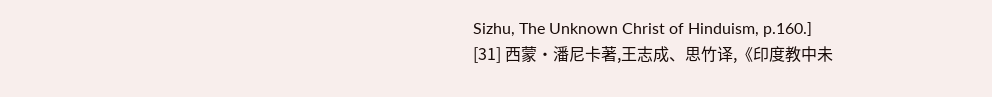Sizhu, The Unknown Christ of Hinduism, p.160.]
[31] 西蒙·潘尼卡著,王志成、思竹译,《印度教中未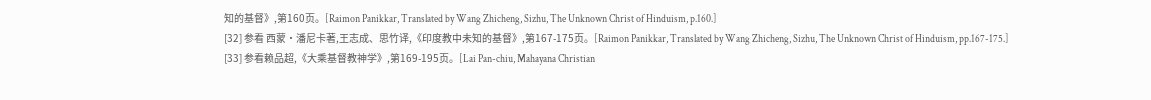知的基督》,第160页。[Raimon Panikkar, Translated by Wang Zhicheng, Sizhu, The Unknown Christ of Hinduism, p.160.]
[32] 参看 西蒙·潘尼卡著,王志成、思竹译,《印度教中未知的基督》,第167-175页。[Raimon Panikkar, Translated by Wang Zhicheng, Sizhu, The Unknown Christ of Hinduism, pp.167-175.]
[33] 参看赖品超,《大乘基督教神学》,第169-195页。[Lai Pan-chiu, Mahayana Christian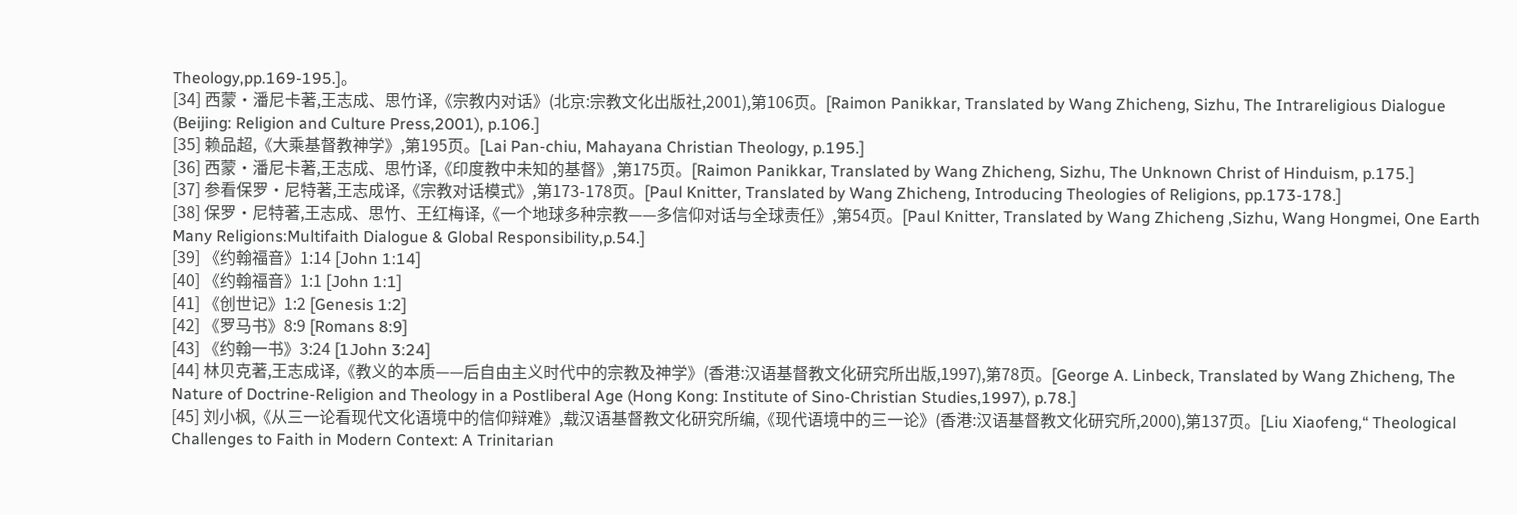Theology,pp.169-195.]。
[34] 西蒙·潘尼卡著,王志成、思竹译,《宗教内对话》(北京:宗教文化出版社,2001),第106页。[Raimon Panikkar, Translated by Wang Zhicheng, Sizhu, The Intrareligious Dialogue (Beijing: Religion and Culture Press,2001), p.106.]
[35] 赖品超,《大乘基督教神学》,第195页。[Lai Pan-chiu, Mahayana Christian Theology, p.195.]
[36] 西蒙·潘尼卡著,王志成、思竹译,《印度教中未知的基督》,第175页。[Raimon Panikkar, Translated by Wang Zhicheng, Sizhu, The Unknown Christ of Hinduism, p.175.]
[37] 参看保罗·尼特著,王志成译,《宗教对话模式》,第173-178页。[Paul Knitter, Translated by Wang Zhicheng, Introducing Theologies of Religions, pp.173-178.]
[38] 保罗·尼特著,王志成、思竹、王红梅译,《一个地球多种宗教——多信仰对话与全球责任》,第54页。[Paul Knitter, Translated by Wang Zhicheng ,Sizhu, Wang Hongmei, One Earth Many Religions:Multifaith Dialogue & Global Responsibility,p.54.]
[39] 《约翰福音》1:14 [John 1:14]
[40] 《约翰福音》1:1 [John 1:1]
[41] 《创世记》1:2 [Genesis 1:2]
[42] 《罗马书》8:9 [Romans 8:9]
[43] 《约翰一书》3:24 [1John 3:24]
[44] 林贝克著,王志成译,《教义的本质——后自由主义时代中的宗教及神学》(香港:汉语基督教文化研究所出版,1997),第78页。[George A. Linbeck, Translated by Wang Zhicheng, The Nature of Doctrine-Religion and Theology in a Postliberal Age (Hong Kong: Institute of Sino-Christian Studies,1997), p.78.]
[45] 刘小枫,《从三一论看现代文化语境中的信仰辩难》,载汉语基督教文化研究所编,《现代语境中的三一论》(香港:汉语基督教文化研究所,2000),第137页。[Liu Xiaofeng,“ Theological Challenges to Faith in Modern Context: A Trinitarian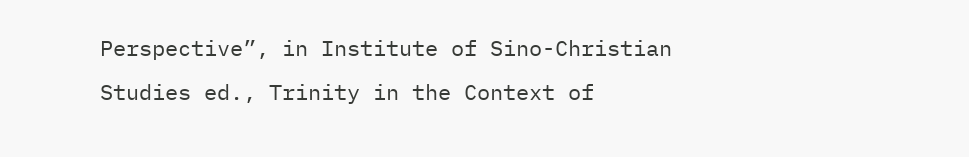Perspective”, in Institute of Sino-Christian Studies ed., Trinity in the Context of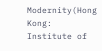Modernity(Hong Kong: Institute of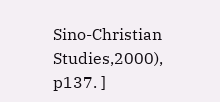Sino-Christian Studies,2000), p137. ]